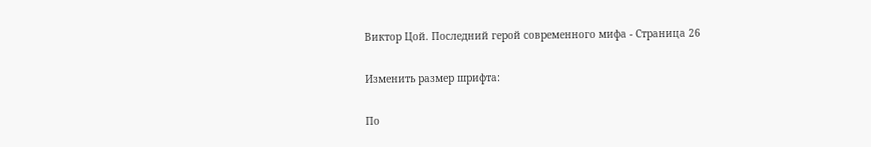Виктор Цой. Последний герой современного мифа - Страница 26

Изменить размер шрифта:

По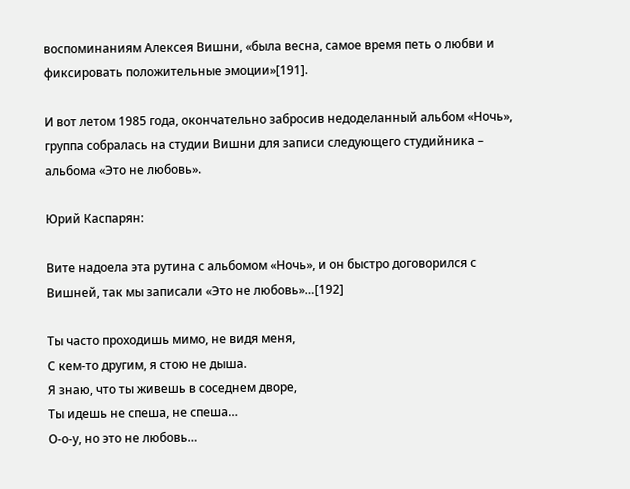воспоминаниям Алексея Вишни, «была весна, самое время петь о любви и фиксировать положительные эмоции»[191].

И вот летом 1985 года, окончательно забросив недоделанный альбом «Ночь», группа собралась на студии Вишни для записи следующего студийника – альбома «Это не любовь».

Юрий Каспарян:

Вите надоела эта рутина с альбомом «Ночь», и он быстро договорился с Вишней, так мы записали «Это не любовь»…[192]

Ты часто проходишь мимо, не видя меня,
С кем-то другим, я стою не дыша.
Я знаю, что ты живешь в соседнем дворе,
Ты идешь не спеша, не спеша…
О-о-у, но это не любовь…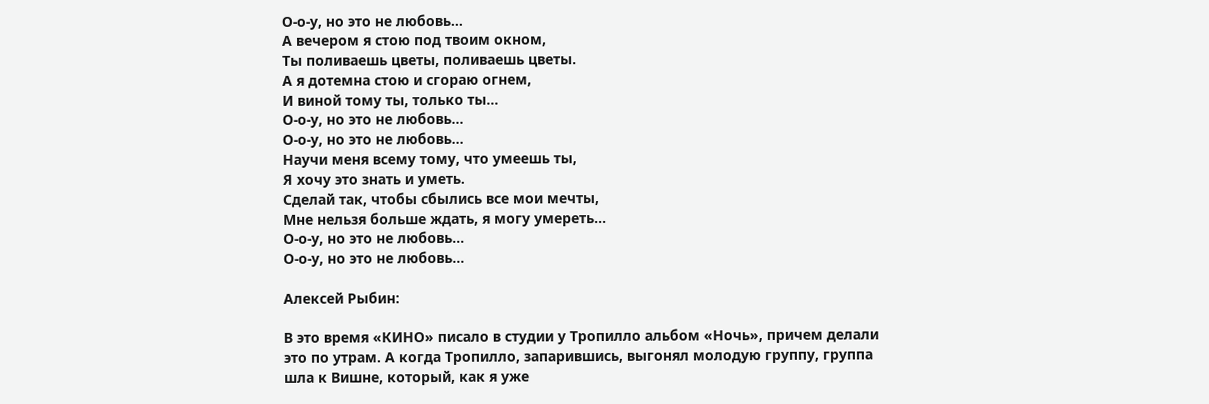О-о-у, но это не любовь…
А вечером я стою под твоим окном,
Ты поливаешь цветы, поливаешь цветы.
А я дотемна стою и сгораю огнем,
И виной тому ты, только ты…
О-о-у, но это не любовь…
О-о-у, но это не любовь…
Научи меня всему тому, что умеешь ты,
Я хочу это знать и уметь.
Сделай так, чтобы сбылись все мои мечты,
Мне нельзя больше ждать, я могу умереть…
О-о-у, но это не любовь…
О-о-у, но это не любовь…

Алексей Рыбин:

В это время «КИНО» писало в студии у Тропилло альбом «Ночь», причем делали это по утрам. А когда Тропилло, запарившись, выгонял молодую группу, группа шла к Вишне, который, как я уже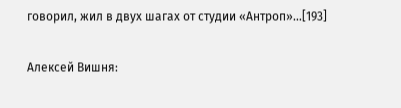говорил, жил в двух шагах от студии «Антроп»…[193]

Алексей Вишня: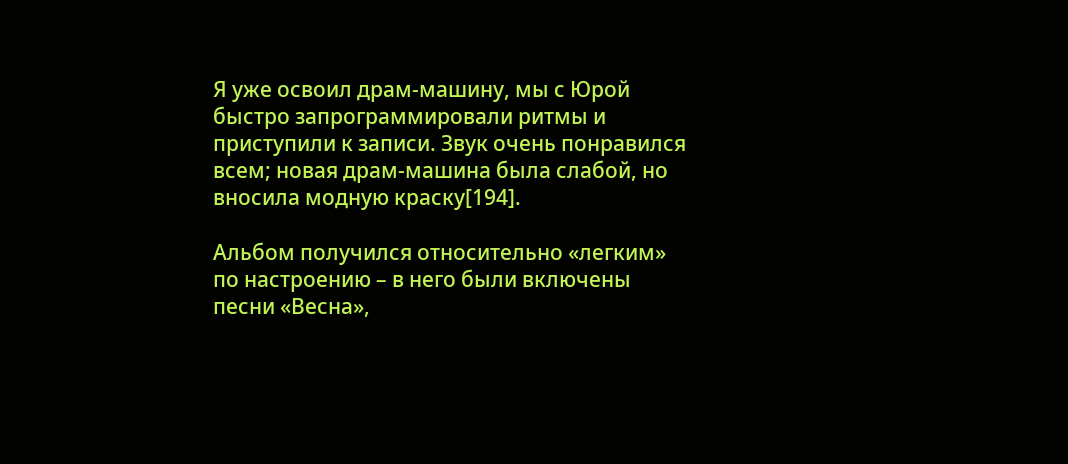Я уже освоил драм-машину, мы с Юрой быстро запрограммировали ритмы и приступили к записи. Звук очень понравился всем; новая драм-машина была слабой, но вносила модную краску[194].

Альбом получился относительно «легким» по настроению – в него были включены песни «Весна»,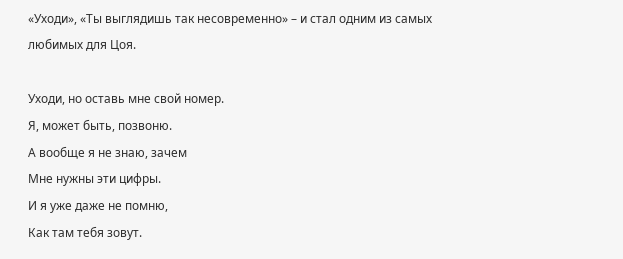«Уходи», «Ты выглядишь так несовременно» – и стал одним из самых любимых для Цоя.

Уходи, но оставь мне свой номер.
Я, может быть, позвоню.
А вообще я не знаю, зачем
Мне нужны эти цифры.
И я уже даже не помню,
Как там тебя зовут.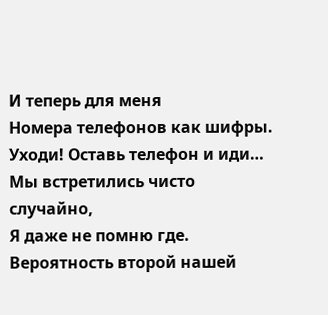И теперь для меня
Номера телефонов как шифры.
Уходи! Оставь телефон и иди…
Мы встретились чисто случайно,
Я даже не помню где.
Вероятность второй нашей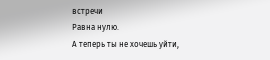встречи
Равна нулю.
А теперь ты не хочешь уйти,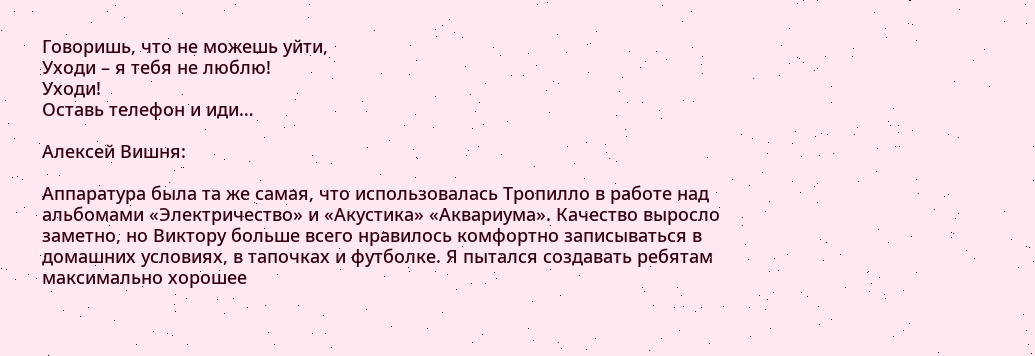Говоришь, что не можешь уйти,
Уходи – я тебя не люблю!
Уходи!
Оставь телефон и иди…

Алексей Вишня:

Аппаратура была та же самая, что использовалась Тропилло в работе над альбомами «Электричество» и «Акустика» «Аквариума». Качество выросло заметно, но Виктору больше всего нравилось комфортно записываться в домашних условиях, в тапочках и футболке. Я пытался создавать ребятам максимально хорошее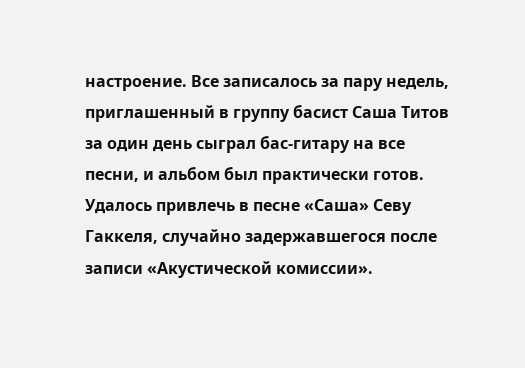настроение. Все записалось за пару недель, приглашенный в группу басист Саша Титов за один день сыграл бас-гитару на все песни, и альбом был практически готов. Удалось привлечь в песне «Саша» Севу Гаккеля, случайно задержавшегося после записи «Акустической комиссии».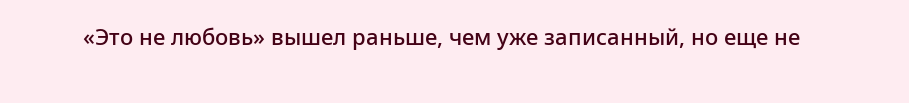«Это не любовь» вышел раньше, чем уже записанный, но еще не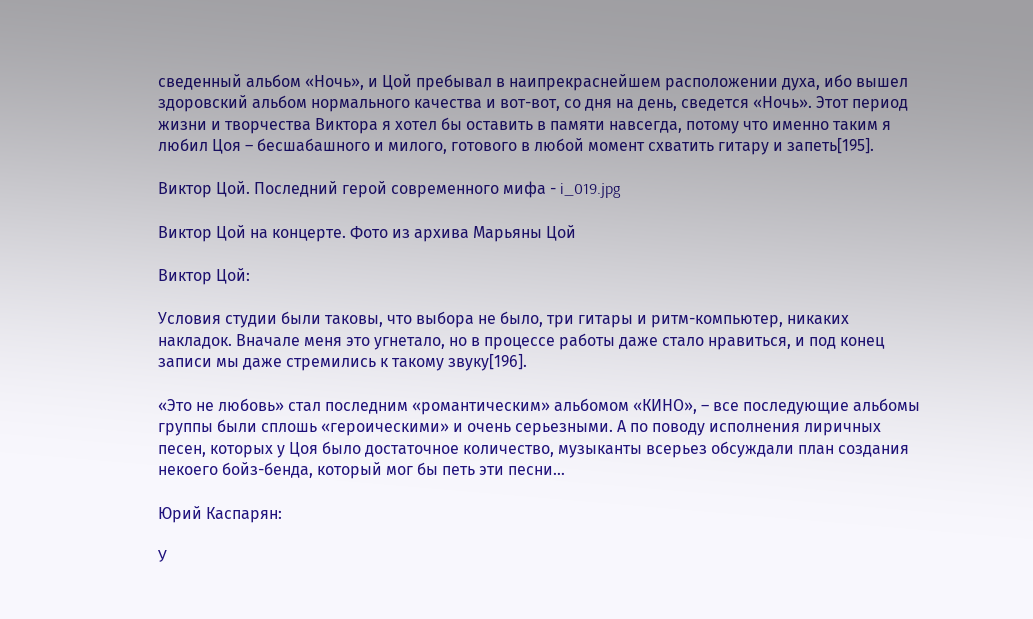сведенный альбом «Ночь», и Цой пребывал в наипрекраснейшем расположении духа, ибо вышел здоровский альбом нормального качества и вот-вот, со дня на день, сведется «Ночь». Этот период жизни и творчества Виктора я хотел бы оставить в памяти навсегда, потому что именно таким я любил Цоя – бесшабашного и милого, готового в любой момент схватить гитару и запеть[195].

Виктор Цой. Последний герой современного мифа - i_019.jpg

Виктор Цой на концерте. Фото из архива Марьяны Цой

Виктор Цой:

Условия студии были таковы, что выбора не было, три гитары и ритм-компьютер, никаких накладок. Вначале меня это угнетало, но в процессе работы даже стало нравиться, и под конец записи мы даже стремились к такому звуку[196].

«Это не любовь» стал последним «романтическим» альбомом «КИНО», – все последующие альбомы группы были сплошь «героическими» и очень серьезными. А по поводу исполнения лиричных песен, которых у Цоя было достаточное количество, музыканты всерьез обсуждали план создания некоего бойз-бенда, который мог бы петь эти песни…

Юрий Каспарян:

У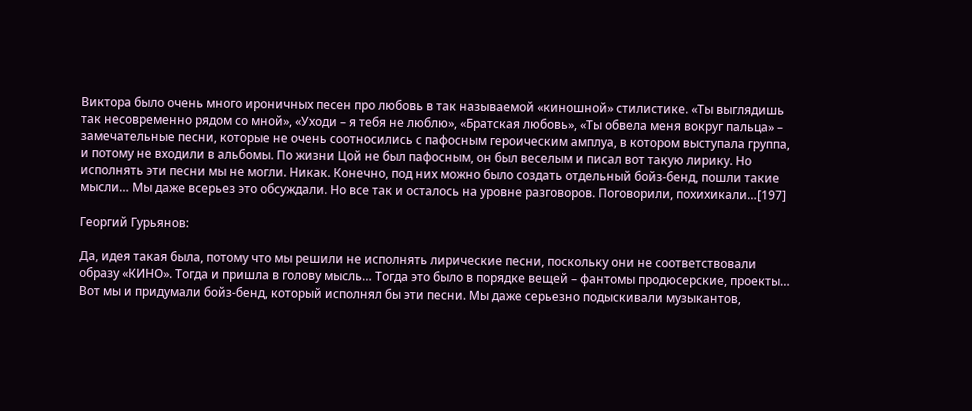Виктора было очень много ироничных песен про любовь в так называемой «киношной» стилистике. «Ты выглядишь так несовременно рядом со мной», «Уходи – я тебя не люблю», «Братская любовь», «Ты обвела меня вокруг пальца» – замечательные песни, которые не очень соотносились с пафосным героическим амплуа, в котором выступала группа, и потому не входили в альбомы. По жизни Цой не был пафосным, он был веселым и писал вот такую лирику. Но исполнять эти песни мы не могли. Никак. Конечно, под них можно было создать отдельный бойз-бенд, пошли такие мысли… Мы даже всерьез это обсуждали. Но все так и осталось на уровне разговоров. Поговорили, похихикали…[197]

Георгий Гурьянов:

Да, идея такая была, потому что мы решили не исполнять лирические песни, поскольку они не соответствовали образу «КИНО». Тогда и пришла в голову мысль… Тогда это было в порядке вещей – фантомы продюсерские, проекты… Вот мы и придумали бойз-бенд, который исполнял бы эти песни. Мы даже серьезно подыскивали музыкантов,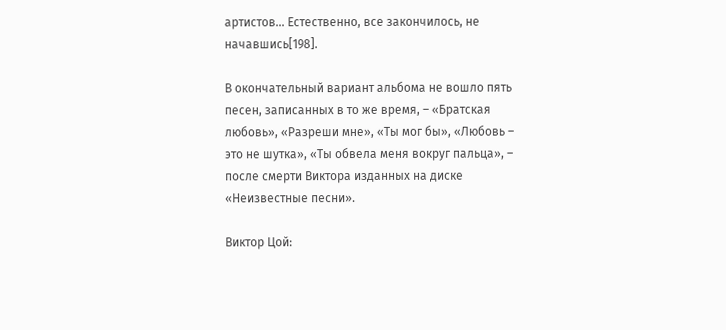артистов… Естественно, все закончилось, не начавшись[198].

В окончательный вариант альбома не вошло пять песен, записанных в то же время, – «Братская любовь», «Разреши мне», «Ты мог бы», «Любовь – это не шутка», «Ты обвела меня вокруг пальца», – после смерти Виктора изданных на диске «Неизвестные песни».

Виктор Цой: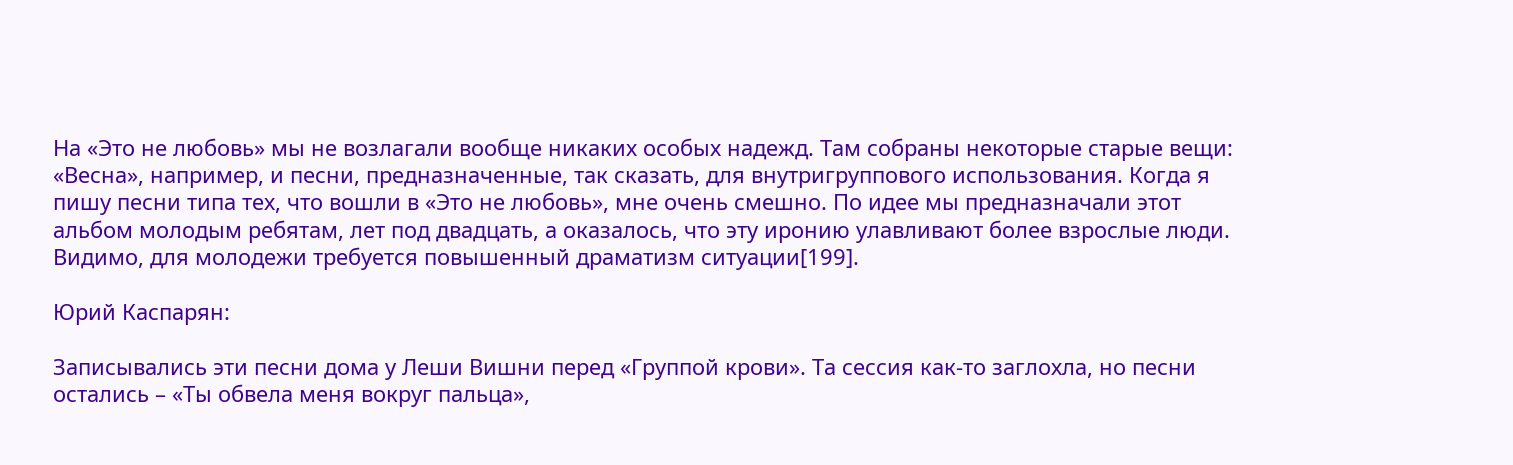На «Это не любовь» мы не возлагали вообще никаких особых надежд. Там собраны некоторые старые вещи: «Весна», например, и песни, предназначенные, так сказать, для внутригруппового использования. Когда я пишу песни типа тех, что вошли в «Это не любовь», мне очень смешно. По идее мы предназначали этот альбом молодым ребятам, лет под двадцать, а оказалось, что эту иронию улавливают более взрослые люди. Видимо, для молодежи требуется повышенный драматизм ситуации[199].

Юрий Каспарян:

Записывались эти песни дома у Леши Вишни перед «Группой крови». Та сессия как-то заглохла, но песни остались – «Ты обвела меня вокруг пальца»,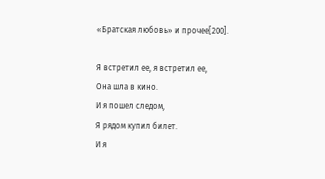«Братская любовь» и прочее[200].

Я встретил ее, я встретил ее,
Она шла в кино.
И я пошел следом,
Я рядом купил билет.
И я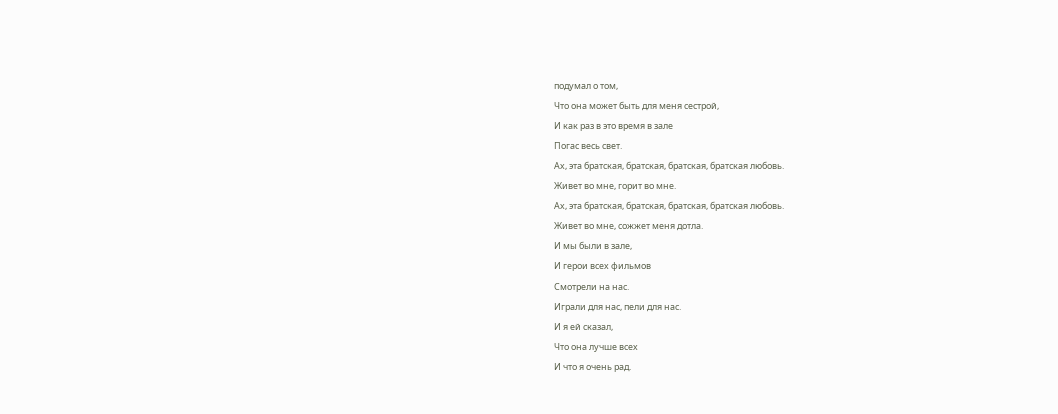подумал о том,
Что она может быть для меня сестрой,
И как раз в это время в зале
Погас весь свет.
Ах, эта братская, братская, братская, братская любовь.
Живет во мне, горит во мне.
Ах, эта братская, братская, братская, братская любовь.
Живет во мне, сожжет меня дотла.
И мы были в зале,
И герои всех фильмов
Смотрели на нас.
Играли для нас, пели для нас.
И я ей сказал,
Что она лучше всех
И что я очень рад.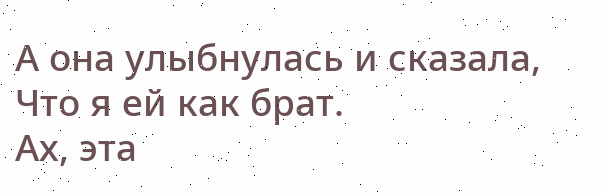А она улыбнулась и сказала,
Что я ей как брат.
Ах, эта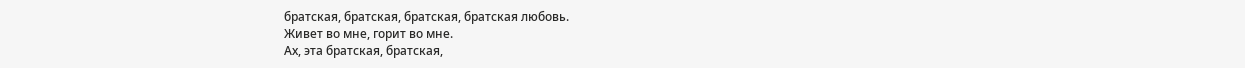братская, братская, братская, братская любовь.
Живет во мне, горит во мне.
Ах, эта братская, братская,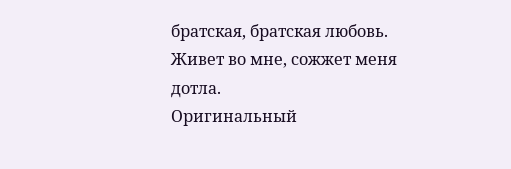братская, братская любовь.
Живет во мне, сожжет меня дотла.
Оригинальный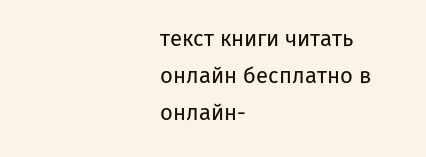текст книги читать онлайн бесплатно в онлайн-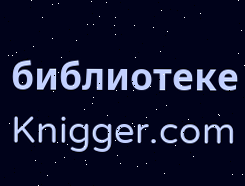библиотеке Knigger.com